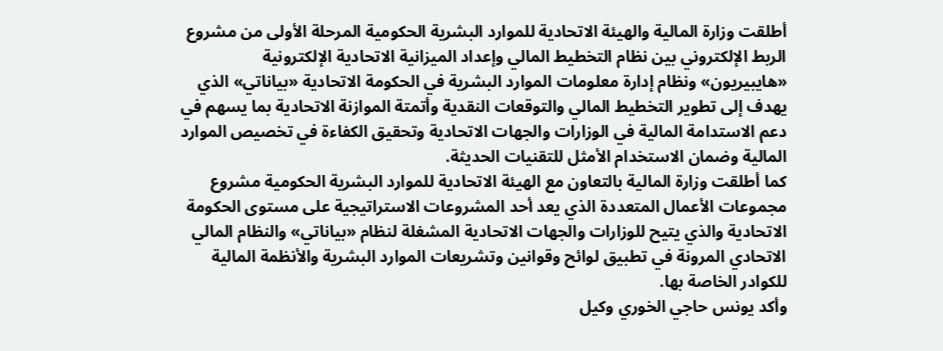أطلقت وزارة المالية والهيئة الاتحادية للموارد البشرية الحكومية المرحلة الأولى من مشروع الربط الإلكتروني بين نظام التخطيط المالي وإعداد الميزانية الاتحادية الإلكترونية «هايبيريون» ونظام إدارة معلومات الموارد البشرية في الحكومة الاتحادية «بياناتي» الذي يهدف إلى تطوير التخطيط المالي والتوقعات النقدية وأتمتة الموازنة الاتحادية بما يسهم في دعم الاستدامة المالية في الوزارات والجهات الاتحادية وتحقيق الكفاءة في تخصيص الموارد المالية وضمان الاستخدام الأمثل للتقنيات الحديثة.
كما أطلقت وزارة المالية بالتعاون مع الهيئة الاتحادية للموارد البشرية الحكومية مشروع مجموعات الأعمال المتعددة الذي يعد أحد المشروعات الاستراتيجية على مستوى الحكومة الاتحادية والذي يتيح للوزارات والجهات الاتحادية المشغلة لنظام «بياناتي» والنظام المالي الاتحادي المرونة في تطبيق لوائح وقوانين وتشريعات الموارد البشرية والأنظمة المالية للكوادر الخاصة بها.
وأكد يونس حاجي الخوري وكيل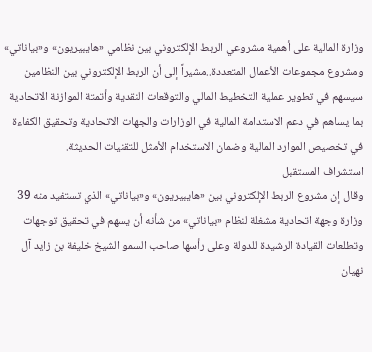وزارة المالية على أهمية مشروعي الربط الإلكتروني بين نظامي «هايبيريون» و«بياناتي» ومشروع مجموعات الأعمال المتعددة..مشيراً إلى أن الربط الإلكتروني بين النظامين سيسهم في تطوير عملية التخطيط المالي والتوقعات النقدية وأتمتة الموازنة الاتحادية بما يساهم في دعم الاستدامة المالية في الوزارات والجهات الاتحادية وتحقيق الكفاءة في تخصيص الموارد المالية وضمان الاستخدام الأمثل للتقنيات الحديثة.
استشراف المستقبل
وقال إن مشروع الربط الإلكتروني بين «هايبيريون» و«بياناتي» الذي تستفيد منه 39 وزارة وجهة اتحادية مشغلة لنظام «بياناتي» من شأنه أن يسهم في تحقيق توجهات وتطلعات القيادة الرشيدة للدولة وعلى رأسها صاحب السمو الشيخ خليفة بن زايد آل نهيان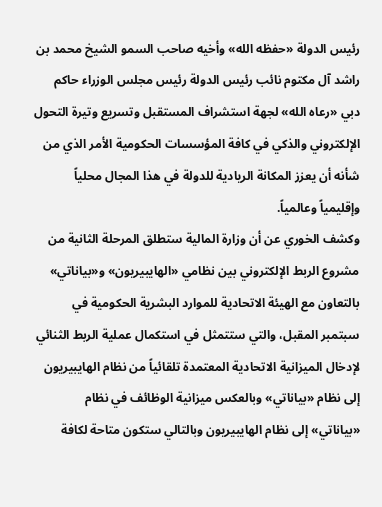رئيس الدولة «حفظه الله» وأخيه صاحب السمو الشيخ محمد بن راشد آل مكتوم نائب رئيس الدولة رئيس مجلس الوزراء حاكم دبي «رعاه الله» لجهة استشراف المستقبل وتسريع وتيرة التحول الإلكتروني والذكي في كافة المؤسسات الحكومية الأمر الذي من شأنه أن يعزز المكانة الريادية للدولة في هذا المجال محلياً وإقليمياً وعالمياً.
وكشف الخوري عن أن وزارة المالية ستطلق المرحلة الثانية من مشروع الربط الإلكتروني بين نظامي «الهايبيريون» و«بياناتي» بالتعاون مع الهيئة الاتحادية للموارد البشرية الحكومية في سبتمبر المقبل، والتي ستتمثل في استكمال عملية الربط الثنائي لإدخال الميزانية الاتحادية المعتمدة تلقائياً من نظام الهايبيريون إلى نظام «بياناتي» وبالعكس ميزانية الوظائف في نظام «بياناتي» إلى نظام الهايبيريون وبالتالي ستكون متاحة لكافة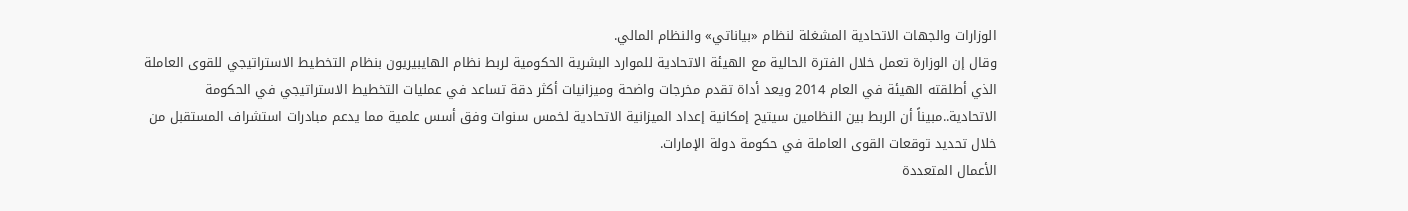الوزارات والجهات الاتحادية المشغلة لنظام «بياناتي» والنظام المالي.
وقال إن الوزارة تعمل خلال الفترة الحالية مع الهيئة الاتحادية للموارد البشرية الحكومية لربط نظام الهايبيريون بنظام التخطيط الاستراتيجي للقوى العاملة الذي أطلقته الهيئة في العام 2014 ويعد أداة تقدم مخرجات واضحة وميزانيات أكثر دقة تساعد في عمليات التخطيط الاستراتيجي في الحكومة الاتحادية..مبيناً أن الربط بين النظامين سيتيح إمكانية إعداد الميزانية الاتحادية لخمس سنوات وفق أسس علمية مما يدعم مبادرات استشراف المستقبل من خلال تحديد توقعات القوى العاملة في حكومة دولة الإمارات.
الأعمال المتعددة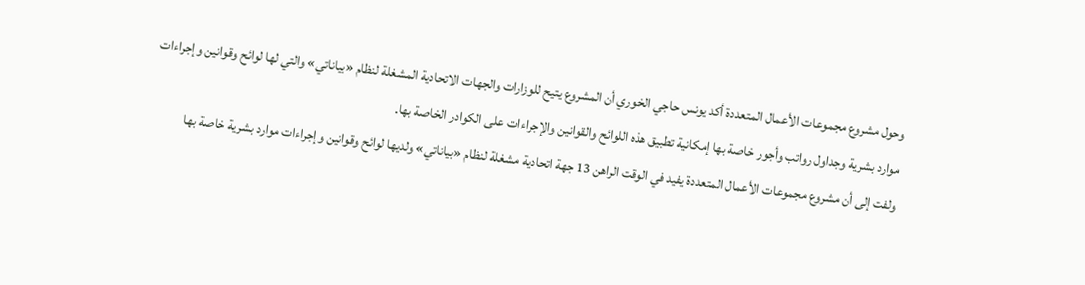وحول مشروع مجموعات الأعمال المتعددة أكد يونس حاجي الخوري أن المشروع يتيح للوزارات والجهات الاتحادية المشغلة لنظام «بياناتي» والتي لها لوائح وقوانين وإجراءات موارد بشرية وجداول رواتب وأجور خاصة بها إمكانية تطبيق هذه اللوائح والقوانين والإجراءات على الكوادر الخاصة بها.
ولفت إلى أن مشروع مجموعات الأعمال المتعددة يفيد في الوقت الراهن 13 جهة اتحادية مشغلة لنظام «بياناتي» ولديها لوائح وقوانين وإجراءات موارد بشرية خاصة بها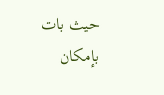حيث بات بإمكان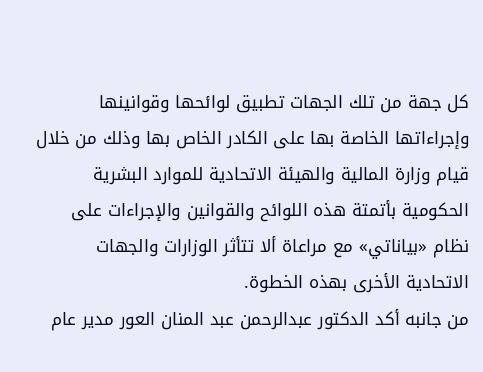كل جهة من تلك الجهات تطبيق لوائحها وقوانينها وإجراءاتها الخاصة بها على الكادر الخاص بها وذلك من خلال قيام وزارة المالية والهيئة الاتحادية للموارد البشرية الحكومية بأتمتة هذه اللوائح والقوانين والإجراءات على نظام «بياناتي» مع مراعاة ألا تتأثر الوزارات والجهات الاتحادية الأخرى بهذه الخطوة.
من جانبه أكد الدكتور عبدالرحمن عبد المنان العور مدير عام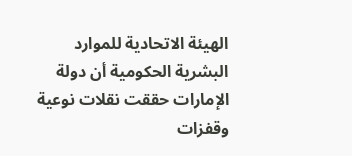الهيئة الاتحادية للموارد البشرية الحكومية أن دولة الإمارات حققت نقلات نوعية وقفزات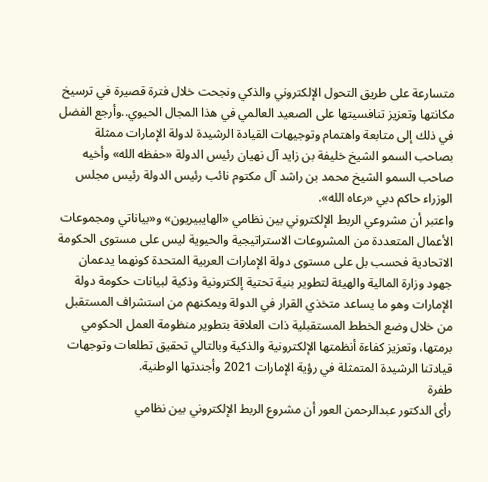متسارعة على طريق التحول الإلكتروني والذكي ونجحت خلال فترة قصيرة في ترسيخ مكانتها وتعزيز تنافسيتها على الصعيد العالمي في هذا المجال الحيوي..وأرجع الفضل في ذلك إلى متابعة واهتمام وتوجيهات القيادة الرشيدة لدولة الإمارات ممثلة بصاحب السمو الشيخ خليفة بن زايد آل نهيان رئيس الدولة «حفظه الله» وأخيه صاحب السمو الشيخ محمد بن راشد آل مكتوم نائب رئيس الدولة رئيس مجلس الوزراء حاكم دبي «رعاه الله».
واعتبر أن مشروعي الربط الإلكتروني بين نظامي «الهايبيريون» و«بياناتي ومجموعات الأعمال المتعددة من المشروعات الاستراتيجية والحيوية ليس على مستوى الحكومة الاتحادية فحسب بل على مستوى دولة الإمارات العربية المتحدة كونهما يدعمان جهود وزارة المالية والهيئة لتطوير بنية تحتية إلكترونية وذكية لبيانات حكومة دولة الإمارات وهو ما يساعد متخذي القرار في الدولة ويمكنهم من استشراف المستقبل من خلال وضع الخطط المستقبلية ذات العلاقة بتطوير منظومة العمل الحكومي برمتها، وتعزيز كفاءة أنظمتها الإلكترونية والذكية وبالتالي تحقيق تطلعات وتوجهات قيادتنا الرشيدة المتمثلة في رؤية الإمارات 2021 وأجندتها الوطنية.
طفرة
رأى الدكتور عبدالرحمن العور أن مشروع الربط الإلكتروني بين نظامي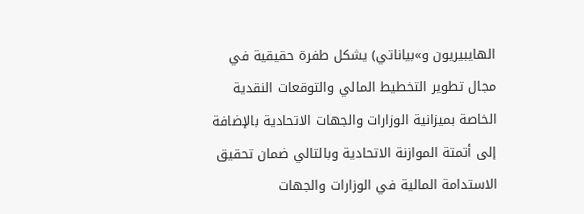الهايبيريون و»بياناتي) يشكل طفرة حقيقية في مجال تطوير التخطيط المالي والتوقعات النقدية الخاصة بميزانية الوزارات والجهات الاتحادية بالإضافة إلى أتمتة الموازنة الاتحادية وبالتالي ضمان تحقيق الاستدامة المالية في الوزارات والجهات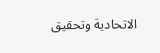الاتحادية وتحقيق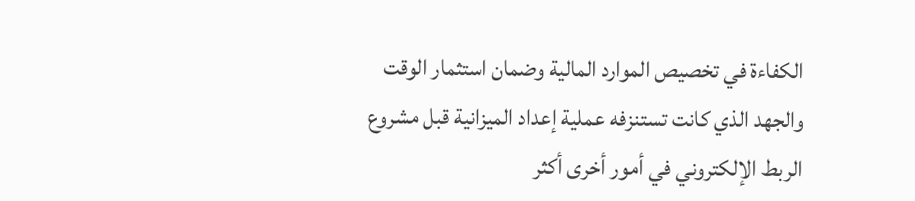الكفاءة في تخصيص الموارد المالية وضمان استثمار الوقت والجهد الذي كانت تستنزفه عملية إعداد الميزانية قبل مشروع الربط الإلكتروني في أمور أخرى أكثر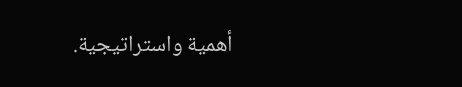أهمية واستراتيجية.